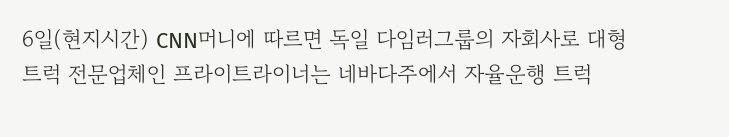6일(현지시간) CNN머니에 따르면 독일 다임러그룹의 자회사로 대형트럭 전문업체인 프라이트라이너는 네바다주에서 자율운행 트럭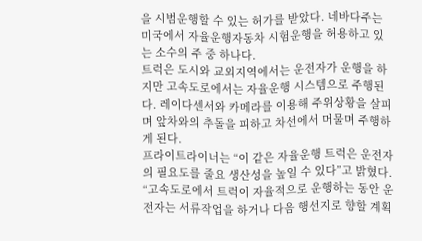을 시범운행할 수 있는 허가를 받았다. 네바다주는 미국에서 자율운행자동차 시험운행을 허용하고 있는 소수의 주 중 하나다.
트럭은 도시와 교외지역에서는 운전자가 운행을 하지만 고속도로에서는 자율운행 시스템으로 주행된다. 레이다센서와 카메라를 이용해 주위상황을 살피며 앞차와의 추돌을 피하고 차선에서 머물며 주행하게 된다.
프라이트라이너는 “이 같은 자율운행 트럭은 운전자의 필요도를 줄요 생산성을 높일 수 있다”고 밝혔다. “고속도로에서 트럭이 자율적으로 운행하는 동안 운전자는 서류작업을 하거나 다음 행선지로 향할 계획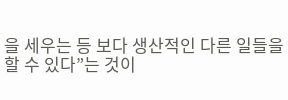을 세우는 등 보다 생산적인 다른 일들을 할 수 있다”는 것이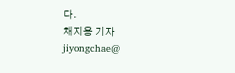다.
채지용 기자 jiyongchae@